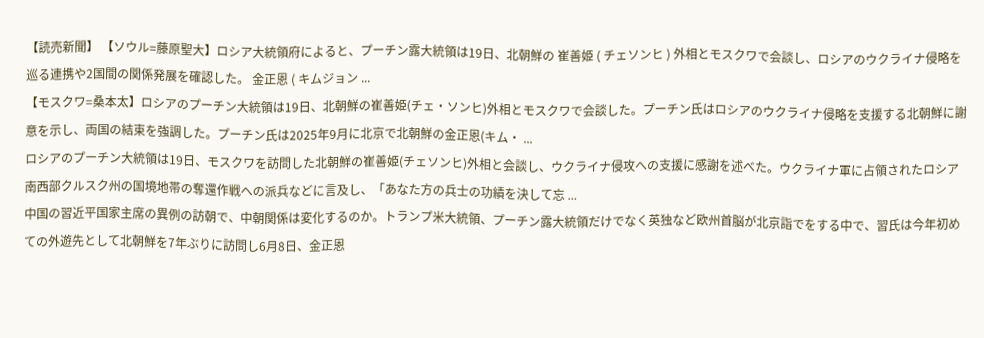【読売新聞】 【ソウル=藤原聖大】ロシア大統領府によると、プーチン露大統領は19日、北朝鮮の 崔善姫 ( チェソンヒ ) 外相とモスクワで会談し、ロシアのウクライナ侵略を巡る連携や2国間の関係発展を確認した。 金正恩 ( キムジョン ...
【モスクワ=桑本太】ロシアのプーチン大統領は19日、北朝鮮の崔善姫(チェ・ソンヒ)外相とモスクワで会談した。プーチン氏はロシアのウクライナ侵略を支援する北朝鮮に謝意を示し、両国の結束を強調した。プーチン氏は2025年9月に北京で北朝鮮の金正恩(キム・ ...
ロシアのプーチン大統領は19日、モスクワを訪問した北朝鮮の崔善姫(チェソンヒ)外相と会談し、ウクライナ侵攻への支援に感謝を述べた。ウクライナ軍に占領されたロシア南西部クルスク州の国境地帯の奪還作戦への派兵などに言及し、「あなた方の兵士の功績を決して忘 ...
中国の習近平国家主席の異例の訪朝で、中朝関係は変化するのか。トランプ米大統領、プーチン露大統領だけでなく英独など欧州首脳が北京詣でをする中で、習氏は今年初めての外遊先として北朝鮮を7年ぶりに訪問し6月8日、金正恩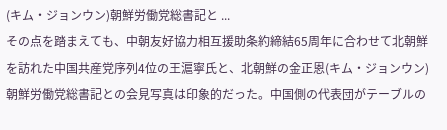(キム・ジョンウン)朝鮮労働党総書記と ...
その点を踏まえても、中朝友好協力相互援助条約締結65周年に合わせて北朝鮮を訪れた中国共産党序列4位の王滬寧氏と、北朝鮮の金正恩(キム・ジョンウン)朝鮮労働党総書記との会見写真は印象的だった。中国側の代表団がテーブルの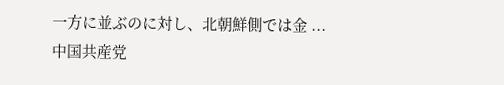一方に並ぶのに対し、北朝鮮側では金 ...
中国共産党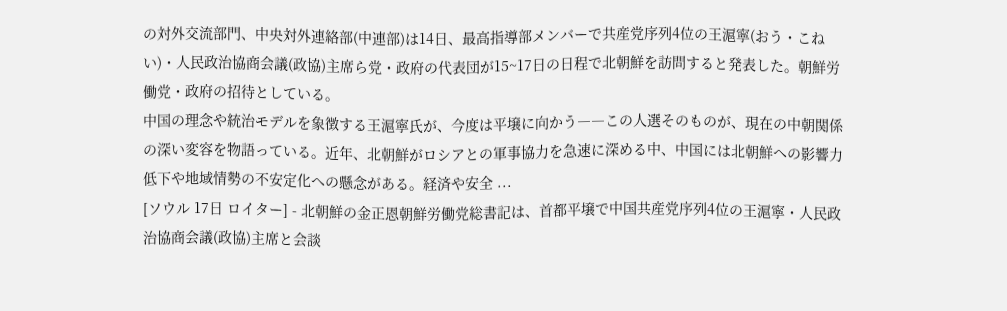の対外交流部門、中央対外連絡部(中連部)は14日、最高指導部メンバーで共産党序列4位の王滬寧(おう・こねい)・人民政治協商会議(政協)主席ら党・政府の代表団が15~17日の日程で北朝鮮を訪問すると発表した。朝鮮労働党・政府の招待としている。
中国の理念や統治モデルを象徴する王滬寧氏が、今度は平壌に向かう――この人選そのものが、現在の中朝関係の深い変容を物語っている。近年、北朝鮮がロシアとの軍事協力を急速に深める中、中国には北朝鮮への影響力低下や地域情勢の不安定化への懸念がある。経済や安全 ...
[ソウル 17日 ロイター] - 北朝鮮の金正恩朝鮮労働党総書記は、首都平壌で中国共産党序列4位の王滬寧・人民政治協商会議(政協)主席と会談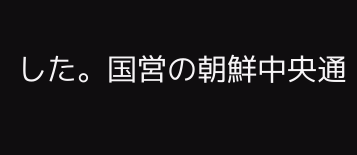した。国営の朝鮮中央通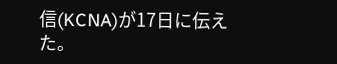信(KCNA)が17日に伝えた。